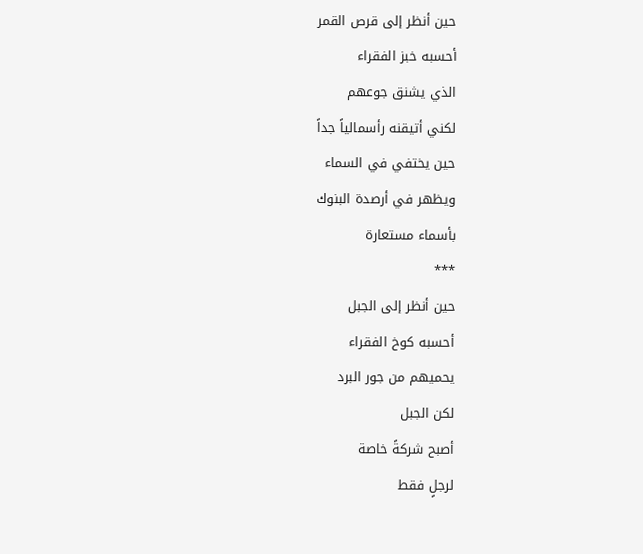حين أنظر إلى قرص القمر
أحسبه خبز الفقراء
الذي يشنق جوعهم
لكني أتيقنه رأسمالياً جداً
حين يختفي في السماء
ويظهر في أرصدة البنوك
بأسماء مستعارة
***
حين أنظر إلى الجبل
أحسبه كوخ الفقراء
يحميهم من جور البرد
لكن الجبل
أصبح شركةً خاصة
لرجلٍ فقط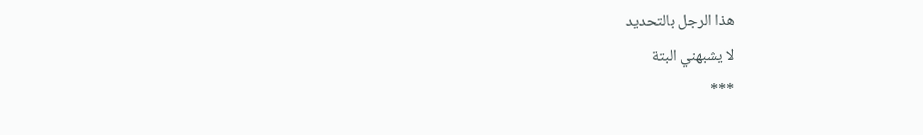هذا الرجل بالتحديد
لا يشبهني البتة
***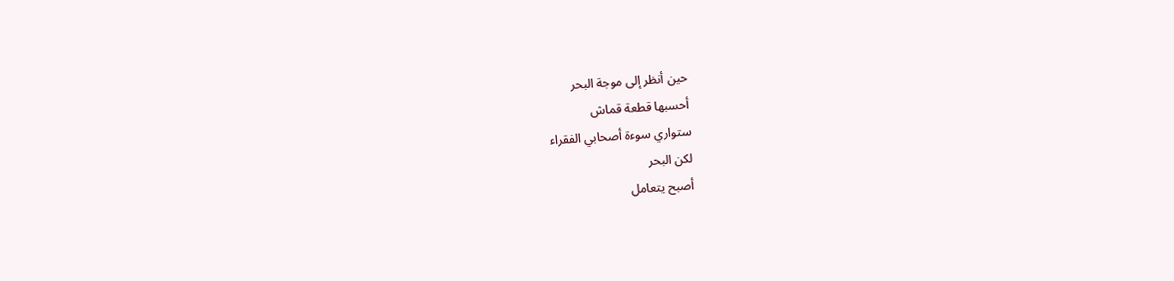حين أنظر إلى موجة البحر
أحسبها قطعة قماش
ستواري سوءة أصحابي الفقراء
لكن البحر
أصبح يتعامل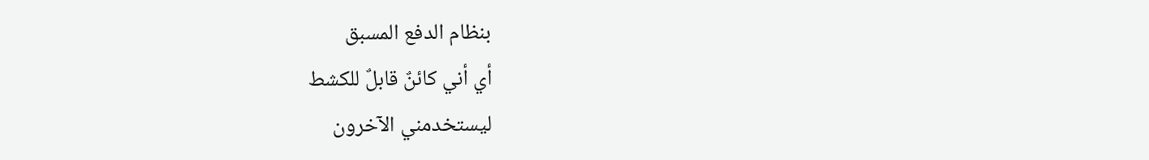بنظام الدفع المسبق
أي أني كائنٌ قابلٌ للكشط
ليستخدمني الآخرون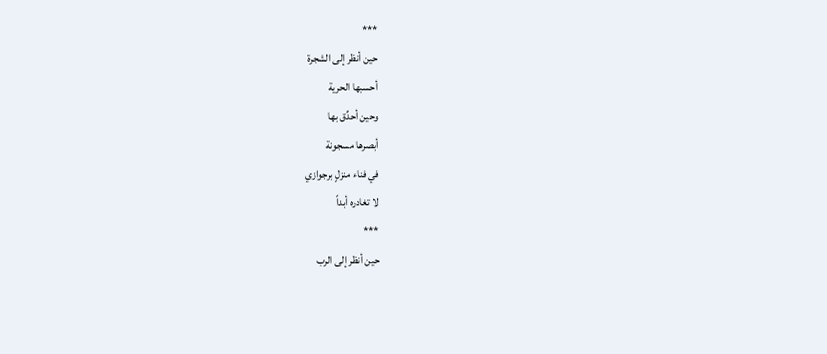***
حين أنظر إلى الشجرة
أحسبها الحرية
وحين أحدِّق بها
أبصرها مسجونة
في فناء منزلٍ برجوازي
لا تغادره أبداً
***
حين أنظر إلى الرب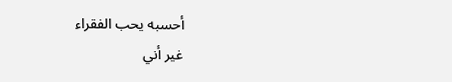أحسبه يحب الفقراء
غير أني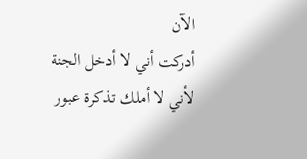الآن
أدركت أني لا أدخل الجنة
لأني لا أملك تذكرة عبور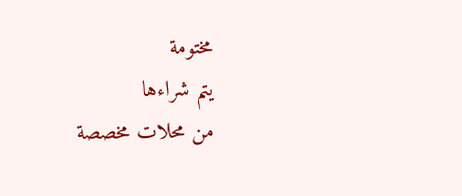مختومة
يتم شراءها
من محلات مخصصة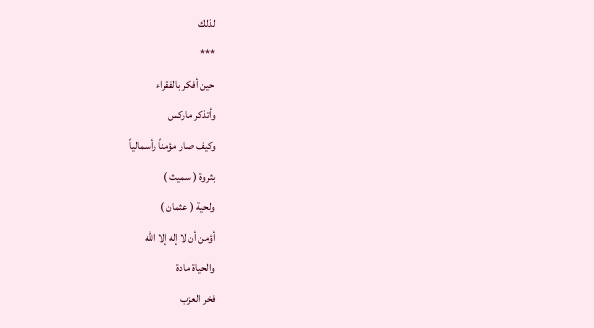لذلك
***
حين أفكر بالفقراء
وأتذكر ماركس
وكيف صار مؤمناً رأسمالياً
بثروة ( سميث )
ولحية ( عثمان )
أؤمن أن لا إله إلا الله
والحياة مادة
فخر العزب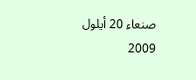صنعاء 20 أيلول 2009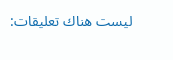ليست هناك تعليقات: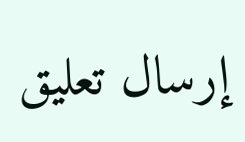إرسال تعليق